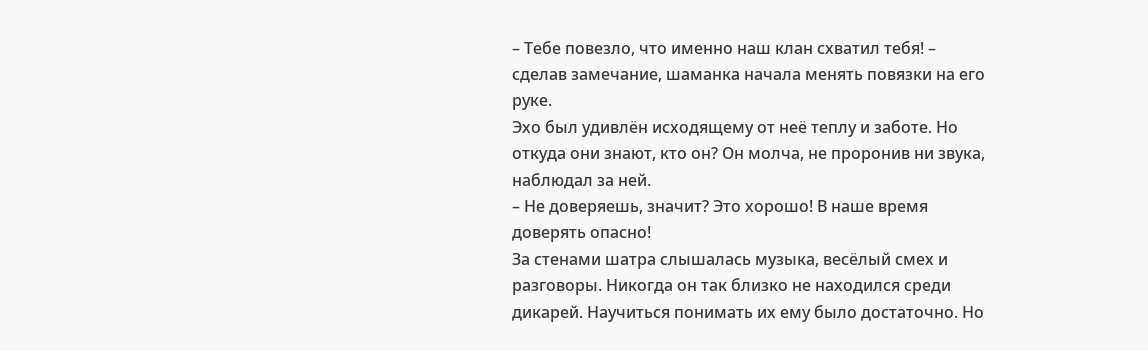– Тебе повезло, что именно наш клан схватил тебя! – сделав замечание, шаманка начала менять повязки на его руке.
Эхо был удивлён исходящему от неё теплу и заботе. Но откуда они знают, кто он? Он молча, не проронив ни звука, наблюдал за ней.
– Не доверяешь, значит? Это хорошо! В наше время доверять опасно!
За стенами шатра слышалась музыка, весёлый смех и разговоры. Никогда он так близко не находился среди дикарей. Научиться понимать их ему было достаточно. Но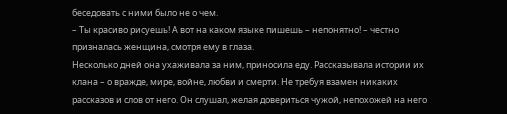беседовать с ними было не о чем.
– Ты красиво рисуешь! А вот на каком языке пишешь – непонятно! – честно призналась женщина, смотря ему в глаза.
Несколько дней она ухаживала за ним, приносила еду. Рассказывала истории их клана – о вражде, мире, войне, любви и смерти. Не требуя взамен никаких рассказов и слов от него. Он слушал, желая довериться чужой, непохожей на него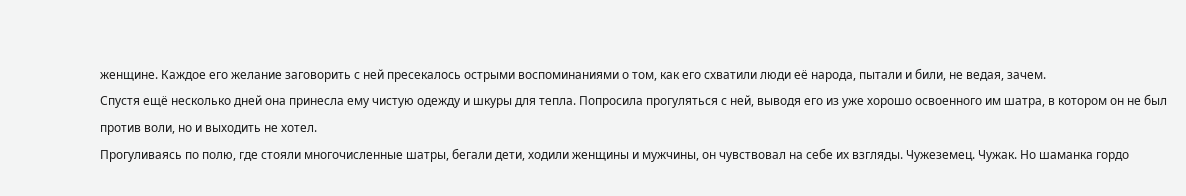женщине. Каждое его желание заговорить с ней пресекалось острыми воспоминаниями о том, как его схватили люди её народа, пытали и били, не ведая, зачем.
Спустя ещё несколько дней она принесла ему чистую одежду и шкуры для тепла. Попросила прогуляться с ней, выводя его из уже хорошо освоенного им шатра, в котором он не был против воли, но и выходить не хотел.
Прогуливаясь по полю, где стояли многочисленные шатры, бегали дети, ходили женщины и мужчины, он чувствовал на себе их взгляды. Чужеземец. Чужак. Но шаманка гордо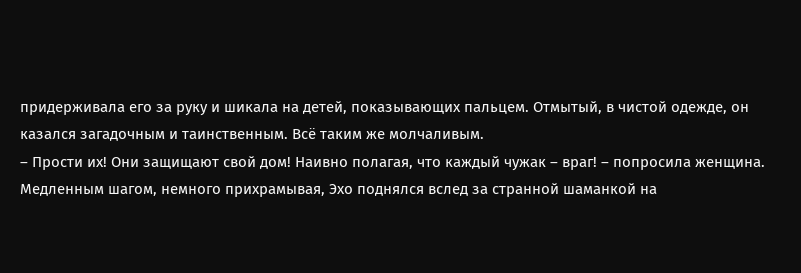придерживала его за руку и шикала на детей, показывающих пальцем. Отмытый, в чистой одежде, он казался загадочным и таинственным. Всё таким же молчаливым.
– Прости их! Они защищают свой дом! Наивно полагая, что каждый чужак – враг! – попросила женщина.
Медленным шагом, немного прихрамывая, Эхо поднялся вслед за странной шаманкой на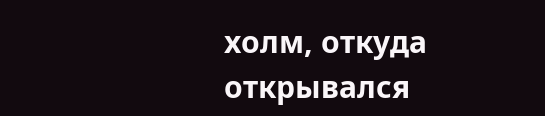холм, откуда открывался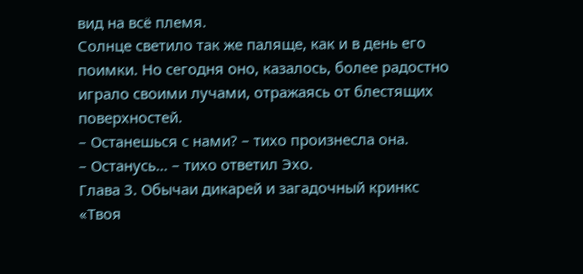вид на всё племя.
Солнце светило так же паляще, как и в день его поимки. Но сегодня оно, казалось, более радостно играло своими лучами, отражаясь от блестящих поверхностей.
– Останешься с нами? – тихо произнесла она.
– Останусь… – тихо ответил Эхо.
Глава 3. Обычаи дикарей и загадочный кринкс
«Твоя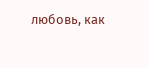любовь, как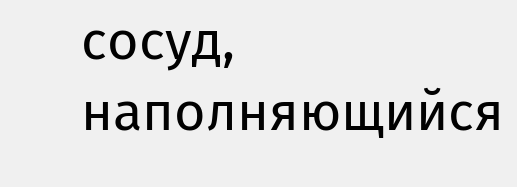сосуд, наполняющийся